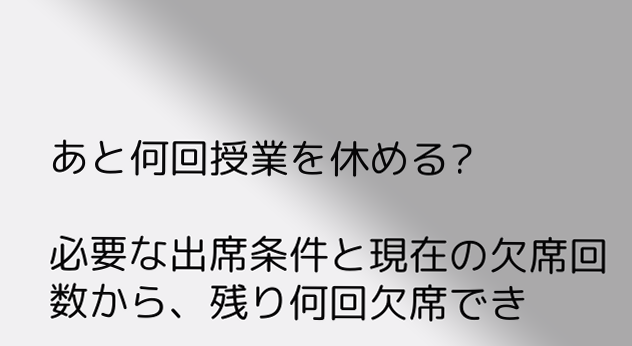あと何回授業を休める?

必要な出席条件と現在の欠席回数から、残り何回欠席でき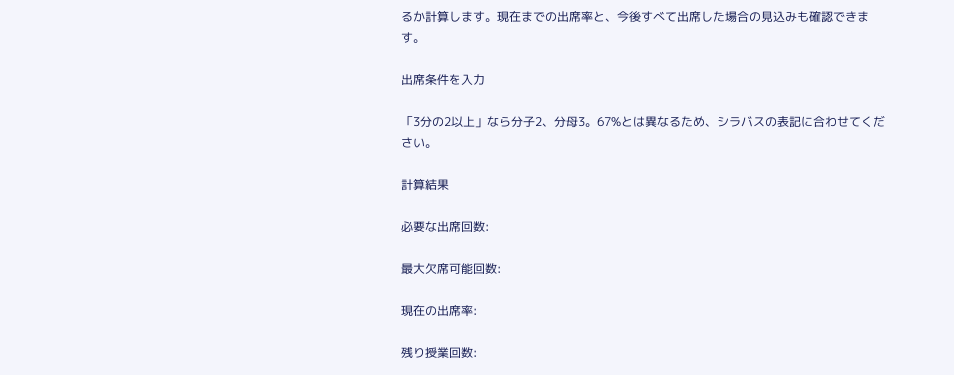るか計算します。現在までの出席率と、今後すべて出席した場合の見込みも確認できます。

出席条件を入力

「3分の2以上」なら分子2、分母3。67%とは異なるため、シラバスの表記に合わせてください。

計算結果

必要な出席回数:

最大欠席可能回数:

現在の出席率:

残り授業回数: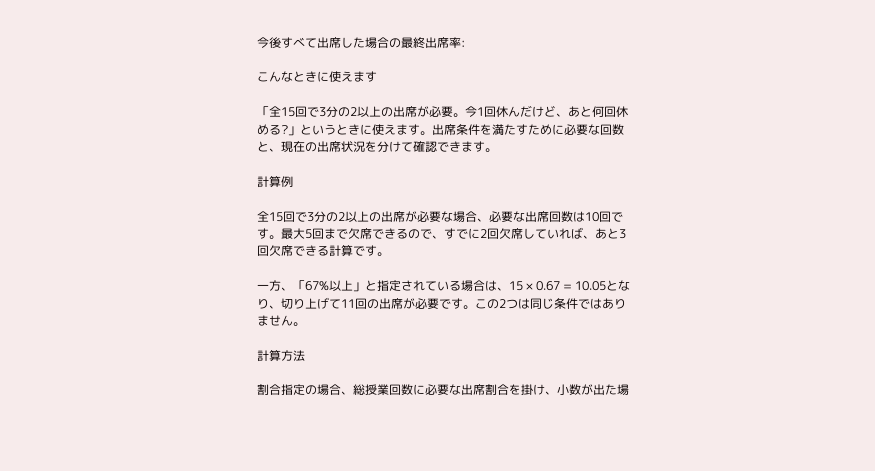今後すべて出席した場合の最終出席率:

こんなときに使えます

「全15回で3分の2以上の出席が必要。今1回休んだけど、あと何回休める?」というときに使えます。出席条件を満たすために必要な回数と、現在の出席状況を分けて確認できます。

計算例

全15回で3分の2以上の出席が必要な場合、必要な出席回数は10回です。最大5回まで欠席できるので、すでに2回欠席していれば、あと3回欠席できる計算です。

一方、「67%以上」と指定されている場合は、15 × 0.67 = 10.05となり、切り上げて11回の出席が必要です。この2つは同じ条件ではありません。

計算方法

割合指定の場合、総授業回数に必要な出席割合を掛け、小数が出た場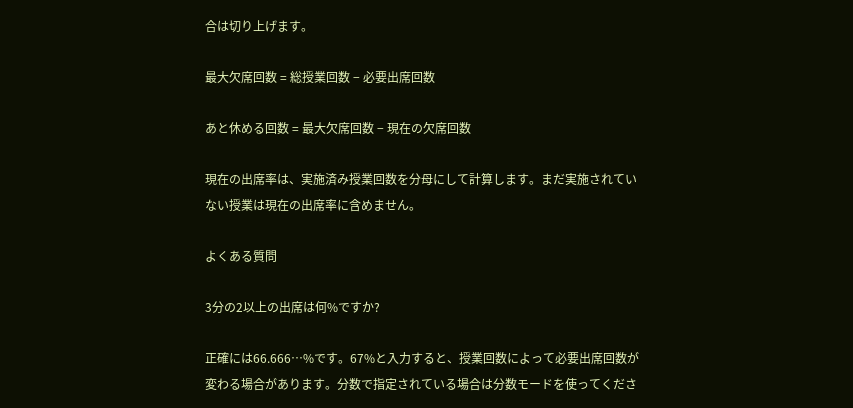合は切り上げます。

最大欠席回数 = 総授業回数 − 必要出席回数

あと休める回数 = 最大欠席回数 − 現在の欠席回数

現在の出席率は、実施済み授業回数を分母にして計算します。まだ実施されていない授業は現在の出席率に含めません。

よくある質問

3分の2以上の出席は何%ですか?

正確には66.666…%です。67%と入力すると、授業回数によって必要出席回数が変わる場合があります。分数で指定されている場合は分数モードを使ってくださ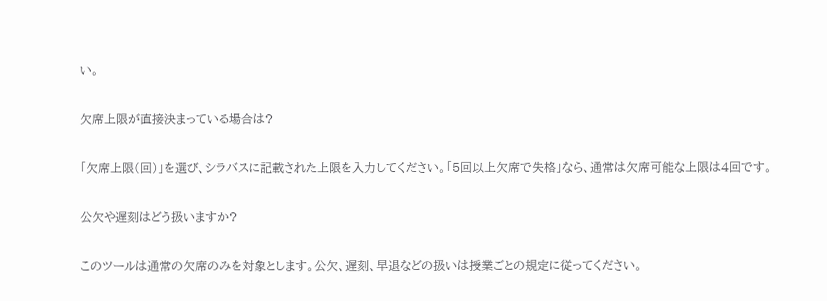い。

欠席上限が直接決まっている場合は?

「欠席上限(回)」を選び、シラバスに記載された上限を入力してください。「5回以上欠席で失格」なら、通常は欠席可能な上限は4回です。

公欠や遅刻はどう扱いますか?

このツールは通常の欠席のみを対象とします。公欠、遅刻、早退などの扱いは授業ごとの規定に従ってください。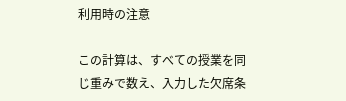利用時の注意

この計算は、すべての授業を同じ重みで数え、入力した欠席条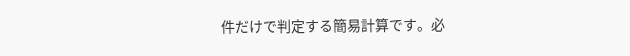件だけで判定する簡易計算です。必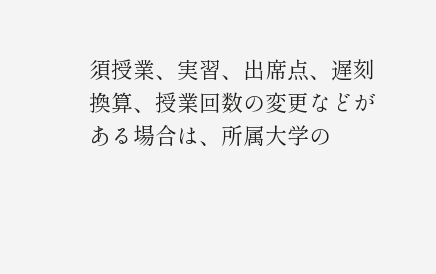須授業、実習、出席点、遅刻換算、授業回数の変更などがある場合は、所属大学の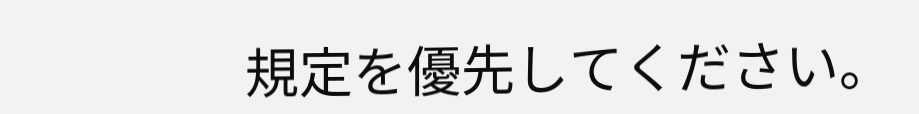規定を優先してください。